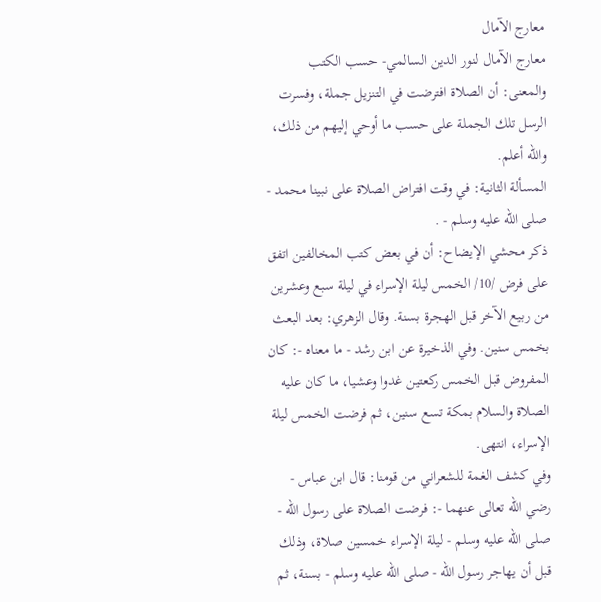معارج الآمال
معارج الآمال لنور الدين السالمي- حسب الكتب
والمعنى: أن الصلاة افترضت في التنزيل جملة، وفسرت الرسل تلك الجملة على حسب ما أوحي إليهم من ذلك، والله أعلم.
المسألة الثانية: في وقت افتراض الصلاة على نبينا محمد - صلى الله عليه وسلم - .
ذكر محشي الإيضاح: أن في بعض كتب المخالفين اتفق على فرض /10/ الخمس ليلة الإسراء في ليلة سبع وعشرين من ربيع الآخر قبل الهجرة بسنة. وقال الزهري: بعد البعث بخمس سنين. وفي الذخيرة عن ابن رشد - ما معناه -: كان المفروض قبل الخمس ركعتين غدوا وعشيا، ما كان عليه الصلاة والسلام بمكة تسع سنين، ثم فرضت الخمس ليلة الإسراء، انتهى.
وفي كشف الغمة للشعراني من قومنا: قال ابن عباس - رضي الله تعالى عنهما -: فرضت الصلاة على رسول الله - صلى الله عليه وسلم - ليلة الإسراء خمسين صلاة، وذلك قبل أن يهاجر رسول الله - صلى الله عليه وسلم - بسنة، ثم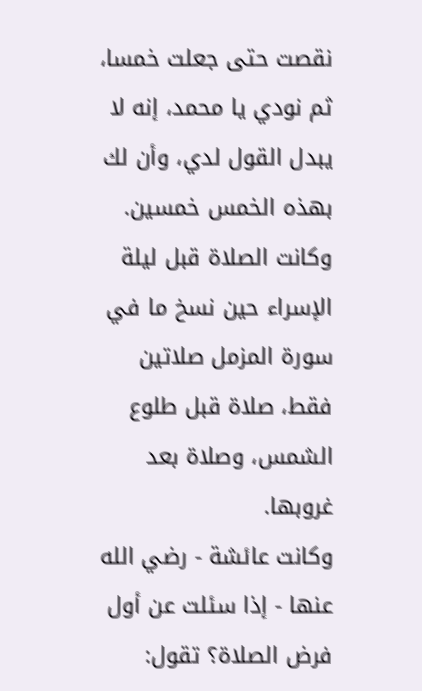نقصت حتى جعلت خمسا، ثم نودي يا محمد، إنه لا يبدل القول لدي، وأن لك بهذه الخمس خمسين. وكانت الصلاة قبل ليلة الإسراء حين نسخ ما في سورة المزمل صلاتين فقط، صلاة قبل طلوع الشمس، وصلاة بعد غروبها.
وكانت عائشة - رضي الله عنها - إذا سئلت عن أول فرض الصلاة؟ تقول: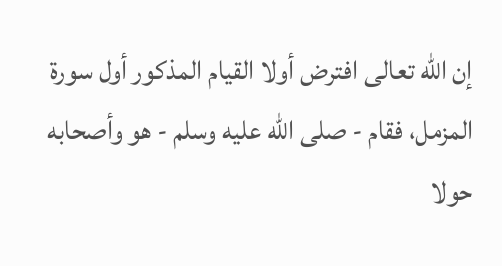إن الله تعالى افترض أولا القيام المذكور أول سورة المزمل، فقام - صلى الله عليه وسلم - هو وأصحابه حولا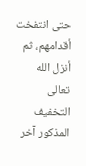حتى انتفخت أقدامهم، ثم أنزل الله تعالى التخفيف المذكور آخر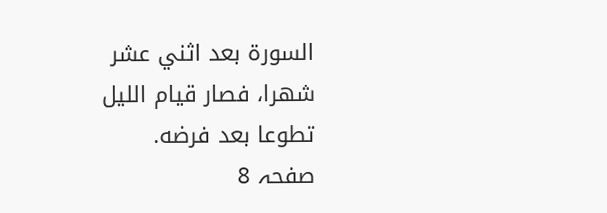السورة بعد اثني عشر شهرا، فصار قيام الليل تطوعا بعد فرضه.
صفحہ 8